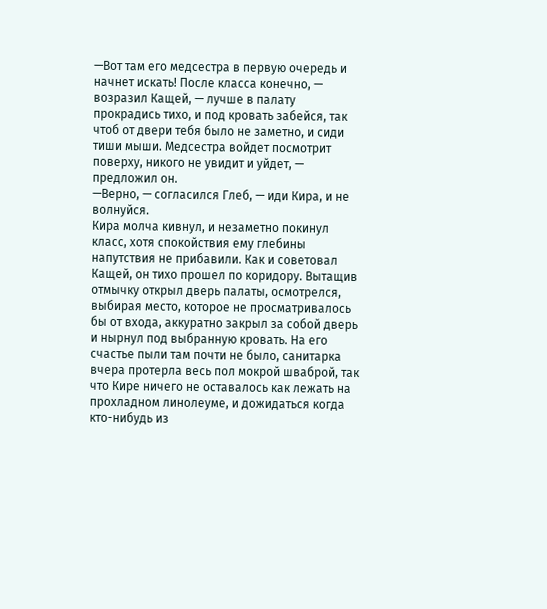—Вот там его медсестра в первую очередь и начнет искать! После класса конечно, — возразил Кащей, — лучше в палату прокрадись тихо, и под кровать забейся, так чтоб от двери тебя было не заметно, и сиди тиши мыши. Медсестра войдет посмотрит поверху, никого не увидит и уйдет, — предложил он.
—Верно, — согласился Глеб, — иди Кира, и не волнуйся.
Кира молча кивнул, и незаметно покинул класс, хотя спокойствия ему глебины напутствия не прибавили. Как и советовал Кащей, он тихо прошел по коридору. Вытащив отмычку открыл дверь палаты, осмотрелся, выбирая место, которое не просматривалось бы от входа, аккуратно закрыл за собой дверь и нырнул под выбранную кровать. На его счастье пыли там почти не было, санитарка вчера протерла весь пол мокрой шваброй, так что Кире ничего не оставалось как лежать на прохладном линолеуме, и дожидаться когда кто-нибудь из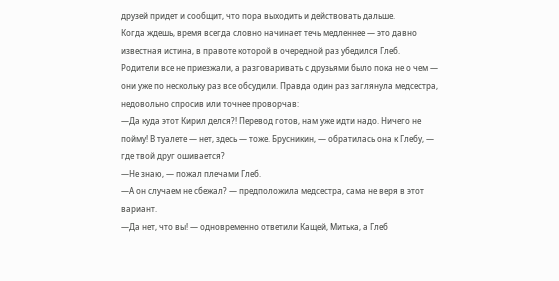друзей придет и сообщит, что пора выходить и действовать дальше.
Когда ждешь, время всегда словно начинает течь медленнее — это давно известная истина, в правоте которой в очередной раз убедился Глеб. Родители все не приезжали, а разговаривать с друзьями было пока не о чем — они уже по нескольку раз все обсудили. Правда один раз заглянула медсестра, недовольно спросив или точнее проворчав:
—Да куда этот Кирил делся?! Перевод готов, нам уже идти надо. Ничего не пойму! В туалете — нет, здесь — тоже. Брусникин, — обратилась она к Глебу, — где твой друг ошивается?
—Не знаю, — пожал плечами Глеб.
—А он случаем не сбежал? — предположила медсестра, сама не веря в этот вариант.
—Да нет, что вы! — одновременно ответили Кащей, Митька, а Глеб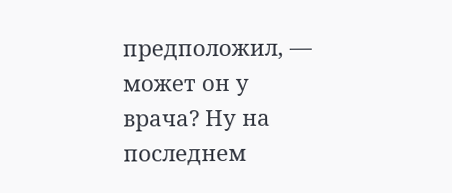предположил, — может он у врача? Ну на последнем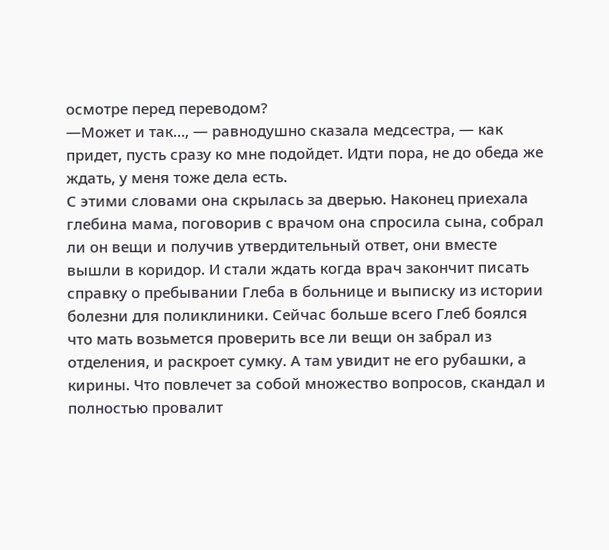осмотре перед переводом?
—Может и так…, — равнодушно сказала медсестра, — как придет, пусть сразу ко мне подойдет. Идти пора, не до обеда же ждать, у меня тоже дела есть.
С этими словами она скрылась за дверью. Наконец приехала глебина мама, поговорив с врачом она спросила сына, собрал ли он вещи и получив утвердительный ответ, они вместе вышли в коридор. И стали ждать когда врач закончит писать справку о пребывании Глеба в больнице и выписку из истории болезни для поликлиники. Сейчас больше всего Глеб боялся что мать возьмется проверить все ли вещи он забрал из отделения, и раскроет сумку. А там увидит не его рубашки, а кирины. Что повлечет за собой множество вопросов, скандал и полностью провалит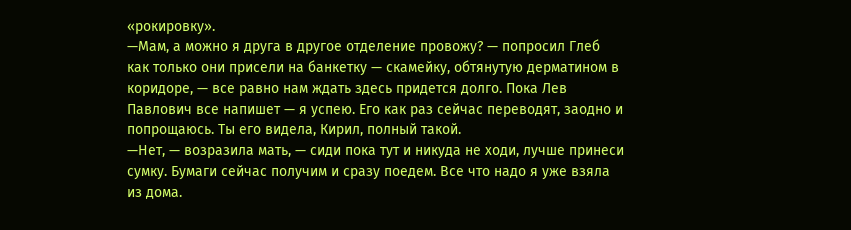«рокировку».
—Мам, а можно я друга в другое отделение провожу? — попросил Глеб как только они присели на банкетку — скамейку, обтянутую дерматином в коридоре, — все равно нам ждать здесь придется долго. Пока Лев Павлович все напишет — я успею. Его как раз сейчас переводят, заодно и попрощаюсь. Ты его видела, Кирил, полный такой.
—Нет, — возразила мать, — сиди пока тут и никуда не ходи, лучше принеси сумку. Бумаги сейчас получим и сразу поедем. Все что надо я уже взяла из дома.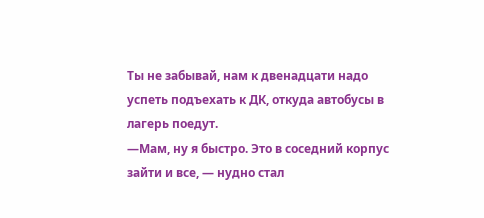Ты не забывай, нам к двенадцати надо успеть подъехать к ДК, откуда автобусы в лагерь поедут.
—Мам, ну я быстро. Это в соседний корпус зайти и все, — нудно стал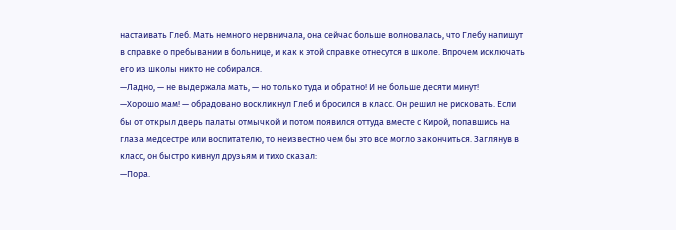настаивать Глеб. Мать немного нервничала, она сейчас больше волновалась, что Глебу напишут в справке о пребывании в больнице, и как к этой справке отнесутся в школе. Впрочем исключать его из школы никто не собирался.
—Ладно, — не выдержала мать, — но только туда и обратно! И не больше десяти минут!
—Хорошо мам! — обрадовано воскликнул Глеб и бросился в класс. Он решил не рисковать. Если бы от открыл дверь палаты отмычкой и потом появился оттуда вместе с Кирой, попавшись на глаза медсестре или воспитателю, то неизвестно чем бы это все могло закончиться. Заглянув в класс, он быстро кивнул друзьям и тихо сказал:
—Пора.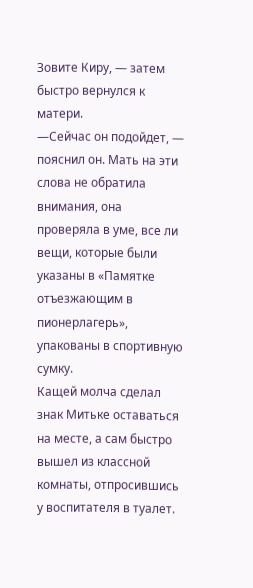Зовите Киру, — затем быстро вернулся к матери.
—Сейчас он подойдет, — пояснил он. Мать на эти слова не обратила внимания, она проверяла в уме, все ли вещи, которые были указаны в «Памятке отъезжающим в пионерлагерь», упакованы в спортивную сумку.
Кащей молча сделал знак Митьке оставаться на месте, а сам быстро вышел из классной комнаты, отпросившись у воспитателя в туалет.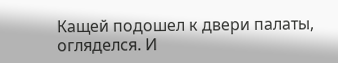Кащей подошел к двери палаты, огляделся. И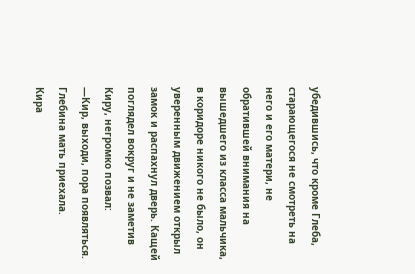убедившись, что кроме Глеба, старающегося не смотреть на него и его матери, не обратившей внимания на вышедшего из класса мальчика, в коридоре никого не было, он уверенным движением открыл замок и распахнул дверь. Кащей поглядел вокруг и не заметив Киру, негромко позвал:
—Кир, выходи, пора появляться. Глебина мать приехала.
Кира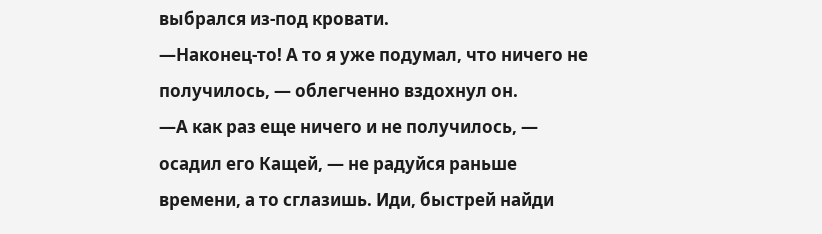выбрался из-под кровати.
—Наконец-то! А то я уже подумал, что ничего не получилось, — облегченно вздохнул он.
—А как раз еще ничего и не получилось, — осадил его Кащей, — не радуйся раньше времени, а то сглазишь. Иди, быстрей найди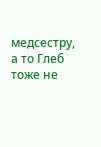медсестру, а то Глеб тоже не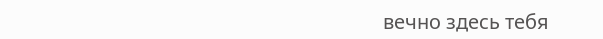вечно здесь тебя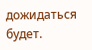дожидаться будет.